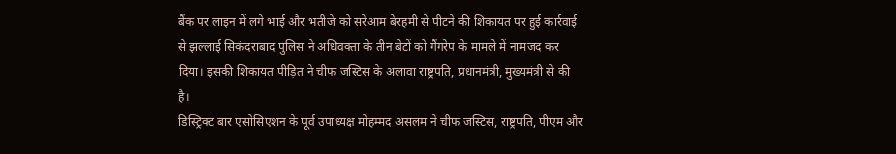बैंक पर लाइन में लगे भाई और भतीजे को सरेआम बेरहमी से पीटने की शिकायत पर हुई कार्रवाई से झल्लाई सिकंदराबाद पुलिस ने अधिवक्ता के तीन बेटों को गैंगरेप के मामले में नामजद कर दिया। इसकी शिकायत पीड़ित ने चीफ जस्टिस के अलावा राष्ट्रपति, प्रधानमंत्री, मुख्यमंत्री से की है।
डिस्ट्रिक्ट बार एसोसिएशन के पूर्व उपाध्यक्ष मोहम्मद असलम ने चीफ जस्टिस, राष्ट्रपति, पीएम और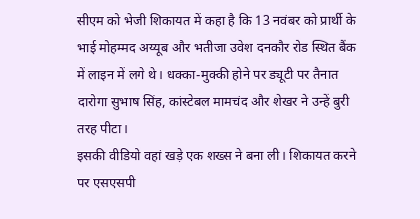सीएम को भेजी शिकायत में कहा है कि 13 नवंबर को प्रार्थी के भाई मोहम्मद अय्यूब और भतीजा उवेश दनकौर रोड स्थित बैंक में लाइन में लगे थे। धक्का-मुक्की होने पर ड्यूटी पर तैनात दारोगा सुभाष सिंह, कांस्टेबल मामचंद और शेखर ने उन्हें बुरी तरह पीटा।
इसकी वीडियो वहां खड़े एक शख्स ने बना ली। शिकायत करने पर एसएसपी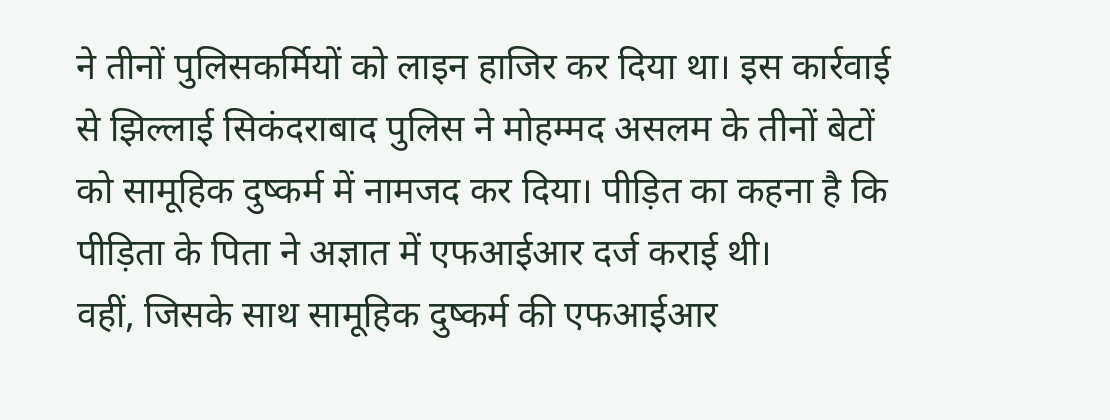ने तीनों पुलिसकर्मियों को लाइन हाजिर कर दिया था। इस कार्रवाई से झिल्लाई सिकंदराबाद पुलिस ने मोहम्मद असलम के तीनों बेटों को सामूहिक दुष्कर्म में नामजद कर दिया। पीड़ित का कहना है कि पीड़िता के पिता ने अज्ञात में एफआईआर दर्ज कराई थी।
वहीं, जिसके साथ सामूहिक दुष्कर्म की एफआईआर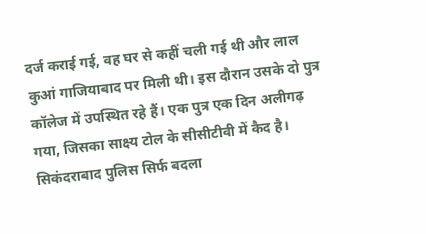दर्ज कराई गई, वह घर से कहीं चली गई थी और लाल कुआं गाजियाबाद पर मिली थी। इस दौरान उसके दो पुत्र कॉलेज में उपस्थित रहे हैं। एक पुत्र एक दिन अलीगढ़ गया, जिसका साक्ष्य टोल के सीसीटीवी में कैद है। सिकंदराबाद पुलिस सिर्फ बदला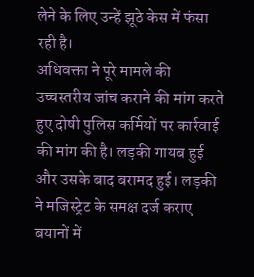लेने के लिए उन्हें झूठे केस में फंसा रही है।
अधिवक्ता ने पूरे मामले की उच्चस्तरीय जांच कराने की मांग करते हुए दोषी पुलिस कर्मियों पर कार्रवाई की मांग की है। लड़की गायब हुई और उसके बाद बरामद हुई। लड़की ने मजिस्ट्रेट के समक्ष दर्ज कराए बयानों में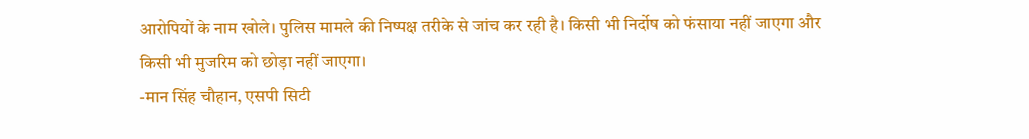आरोपियों के नाम खोले। पुलिस मामले की निष्पक्ष तरीके से जांच कर रही है। किसी भी निर्दोष को फंसाया नहीं जाएगा और किसी भी मुजरिम को छोड़ा नहीं जाएगा।
-मान सिंह चौहान, एसपी सिटी